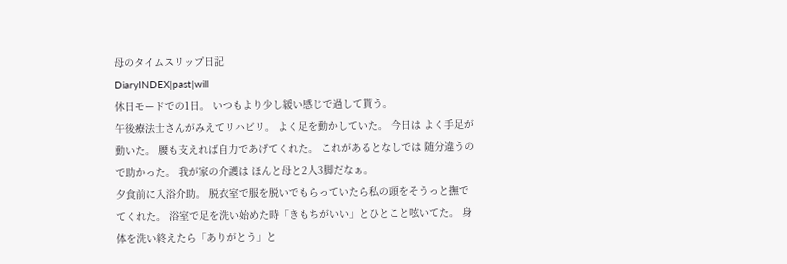母のタイムスリップ日記
DiaryINDEX|past|will
休日モードでの1日。 いつもより少し緩い感じで過して貰う。
午後療法士さんがみえてリハビリ。 よく足を動かしていた。 今日は よく手足が動いた。 腰も支えれば自力であげてくれた。 これがあるとなしでは 随分違うので助かった。 我が家の介護は ほんと母と2人3脚だなぁ。
夕食前に入浴介助。 脱衣室で服を脱いでもらっていたら私の頭をそうっと撫でてくれた。 浴室で足を洗い始めた時「きもちがいい」とひとこと呟いてた。 身体を洗い終えたら「ありがとう」と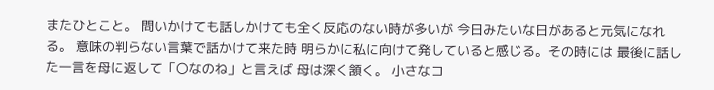またひとこと。 問いかけても話しかけても全く反応のない時が多いが 今日みたいな日があると元気になれる。 意味の判らない言葉で話かけて来た時 明らかに私に向けて発していると感じる。その時には 最後に話した一言を母に返して「〇なのね」と言えば 母は深く頷く。 小さなコ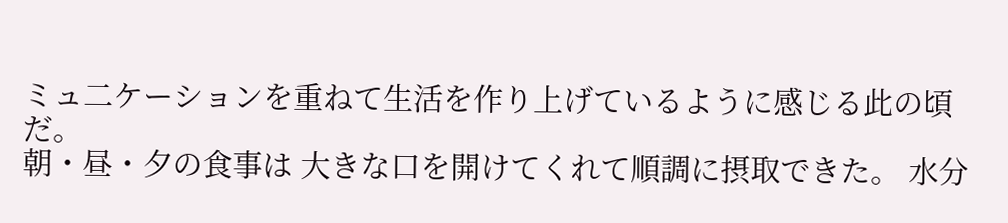ミュ二ケーションを重ねて生活を作り上げているように感じる此の頃だ。
朝・昼・夕の食事は 大きな口を開けてくれて順調に摂取できた。 水分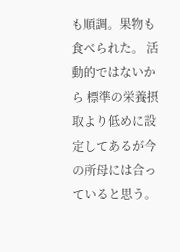も順調。果物も食べられた。 活動的ではないから 標準の栄養摂取より低めに設定してあるが今の所母には合っていると思う。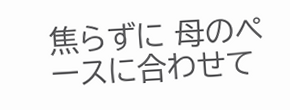焦らずに 母のペースに合わせて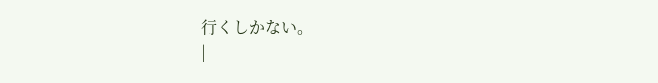行くしかない。
|